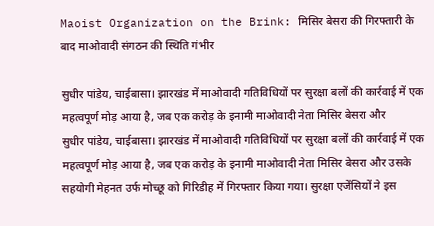Maoist Organization on the Brink: मिसिर बेसरा की गिरफ्तारी के बाद माओवादी संगठन की स्थिति गंभीर

सुधीर पांडेय, चाईबासा। झारखंड में माओवादी गतिविधियों पर सुरक्षा बलों की कार्रवाई में एक महत्वपूर्ण मोड़ आया है, जब एक करोड़ के इनामी माओवादी नेता मिसिर बेसरा और
सुधीर पांडेय, चाईबासा। झारखंड में माओवादी गतिविधियों पर सुरक्षा बलों की कार्रवाई में एक महत्वपूर्ण मोड़ आया है, जब एक करोड़ के इनामी माओवादी नेता मिसिर बेसरा और उसके सहयोगी मेहनत उर्फ मोच्छू को गिरिडीह में गिरफ्तार किया गया। सुरक्षा एजेंसियों ने इस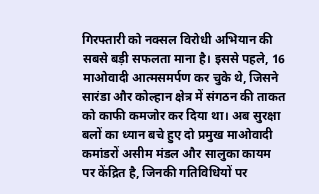गिरफ्तारी को नक्सल विरोधी अभियान की सबसे बड़ी सफलता माना है। इससे पहले, 16 माओवादी आत्मसमर्पण कर चुके थे, जिसने सारंडा और कोल्हान क्षेत्र में संगठन की ताकत को काफी कमजोर कर दिया था। अब सुरक्षा बलों का ध्यान बचे हुए दो प्रमुख माओवादी कमांडरों असीम मंडल और सालुका कायम पर केंद्रित है, जिनकी गतिविधियों पर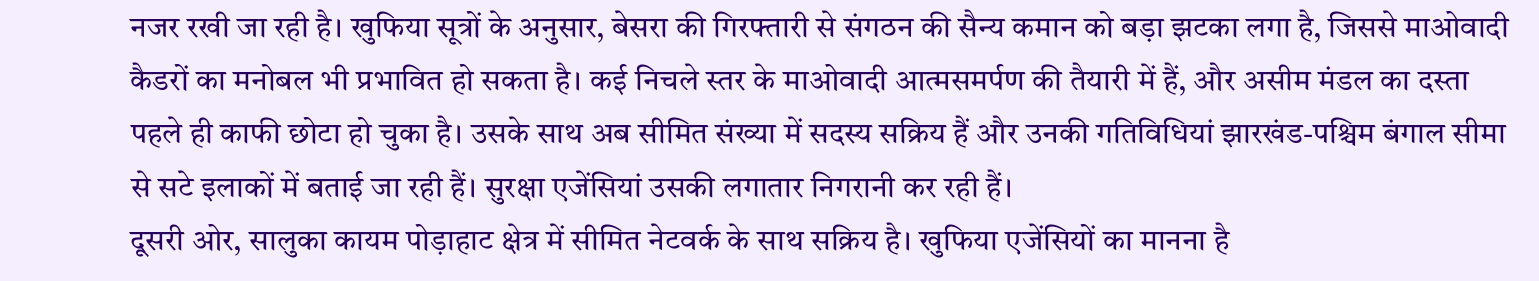नजर रखी जा रही है। खुफिया सूत्रों के अनुसार, बेसरा की गिरफ्तारी से संगठन की सैन्य कमान को बड़ा झटका लगा है, जिससे माओवादी कैडरों का मनोबल भी प्रभावित हो सकता है। कई निचले स्तर के माओवादी आत्मसमर्पण की तैयारी में हैं, और असीम मंडल का दस्ता पहले ही काफी छोटा हो चुका है। उसके साथ अब सीमित संख्या में सदस्य सक्रिय हैं और उनकी गतिविधियां झारखंड-पश्चिम बंगाल सीमा से सटे इलाकों में बताई जा रही हैं। सुरक्षा एजेंसियां उसकी लगातार निगरानी कर रही हैं।
दूसरी ओर, सालुका कायम पोड़ाहाट क्षेत्र में सीमित नेटवर्क के साथ सक्रिय है। खुफिया एजेंसियों का मानना है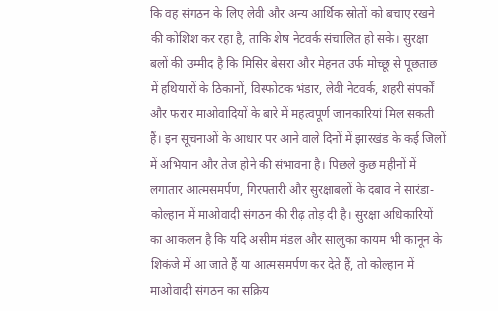कि वह संगठन के लिए लेवी और अन्य आर्थिक स्रोतों को बचाए रखने की कोशिश कर रहा है, ताकि शेष नेटवर्क संचालित हो सके। सुरक्षा बलों की उम्मीद है कि मिसिर बेसरा और मेहनत उर्फ मोच्छू से पूछताछ में हथियारों के ठिकानों, विस्फोटक भंडार, लेवी नेटवर्क, शहरी संपर्कों और फरार माओवादियों के बारे में महत्वपूर्ण जानकारियां मिल सकती हैं। इन सूचनाओं के आधार पर आने वाले दिनों में झारखंड के कई जिलों में अभियान और तेज होने की संभावना है। पिछले कुछ महीनों में लगातार आत्मसमर्पण, गिरफ्तारी और सुरक्षाबलों के दबाव ने सारंडा-कोल्हान में माओवादी संगठन की रीढ़ तोड़ दी है। सुरक्षा अधिकारियों का आकलन है कि यदि असीम मंडल और सालुका कायम भी कानून के शिकंजे में आ जाते हैं या आत्मसमर्पण कर देते हैं, तो कोल्हान में माओवादी संगठन का सक्रिय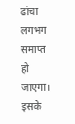ढांचा लगभग समाप्त हो जाएगा। इसके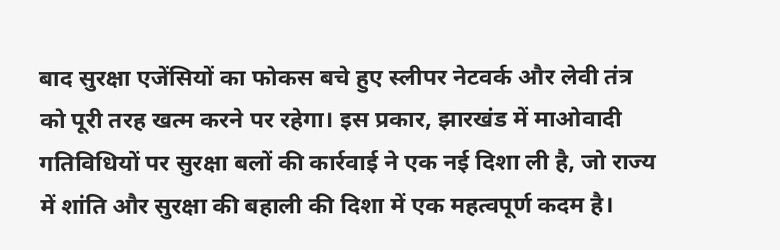बाद सुरक्षा एजेंसियों का फोकस बचे हुए स्लीपर नेटवर्क और लेवी तंत्र को पूरी तरह खत्म करने पर रहेगा। इस प्रकार, झारखंड में माओवादी गतिविधियों पर सुरक्षा बलों की कार्रवाई ने एक नई दिशा ली है, जो राज्य में शांति और सुरक्षा की बहाली की दिशा में एक महत्वपूर्ण कदम है।